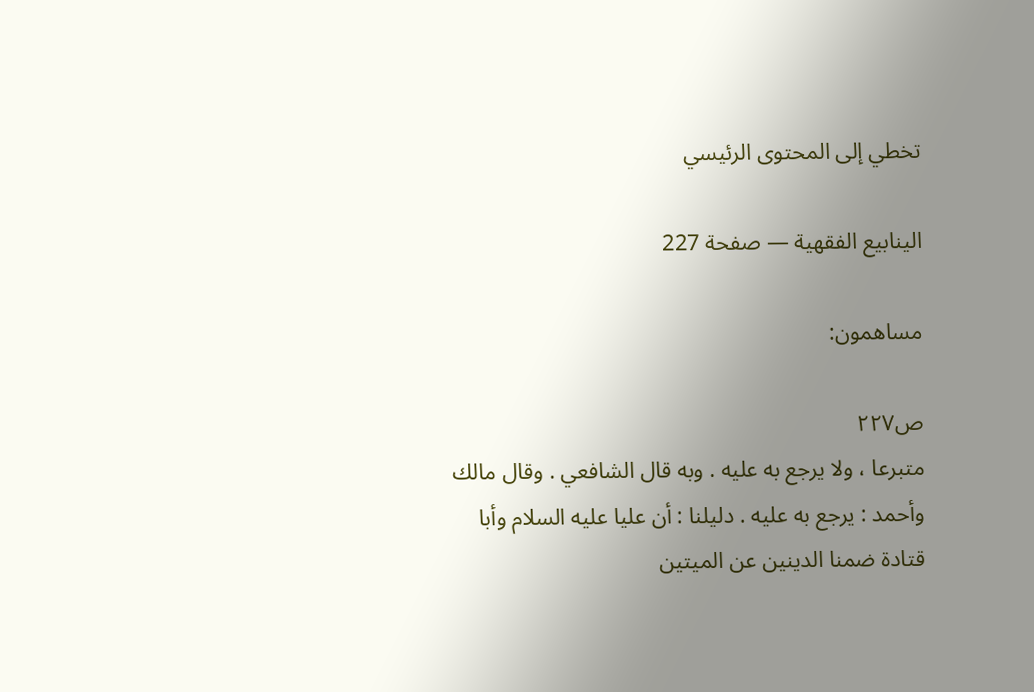تخطي إلى المحتوى الرئيسي

الينابيع الفقهية — صفحة 227

مساهمون:

ص٢٢٧
متبرعا ، ولا يرجع به عليه . وبه قال الشافعي . وقال مالك وأحمد : يرجع به عليه . دليلنا : أن عليا عليه السلام وأبا قتادة ضمنا الدينين عن الميتين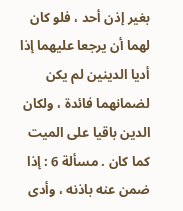بغير إذن أحد ، فلو كان لهما أن يرجعا عليهما إذا أديا الدينين لم يكن لضمانهما فائدة ، ولكان الدين باقيا على الميت كما كان . مسألة 6 : إذا ضمن عنه باذنه ، وأدى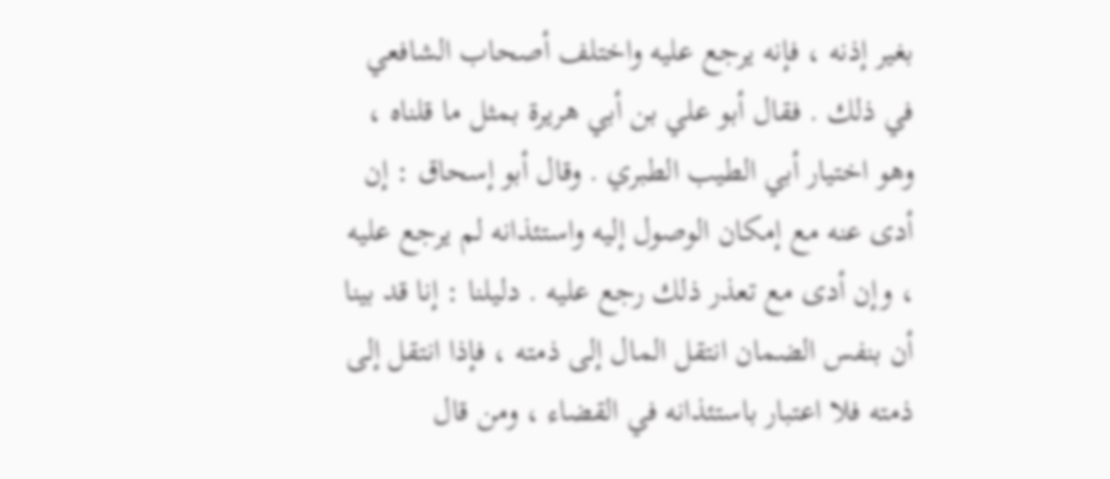بغير إذنه ، فإنه يرجع عليه واختلف أصحاب الشافعي في ذلك . فقال أبو علي بن أبي هريرة بمثل ما قلناه ، وهو اختيار أبي الطيب الطبري . وقال أبو إسحاق : إن أدى عنه مع إمكان الوصول إليه واستئذانه لم يرجع عليه ، وإن أدى مع تعذر ذلك رجع عليه . دليلنا : إنا قد بينا أن بنفس الضمان انتقل المال إلى ذمته ، فإذا انتقل إلى ذمته فلا اعتبار باستئذانه في القضاء ، ومن قال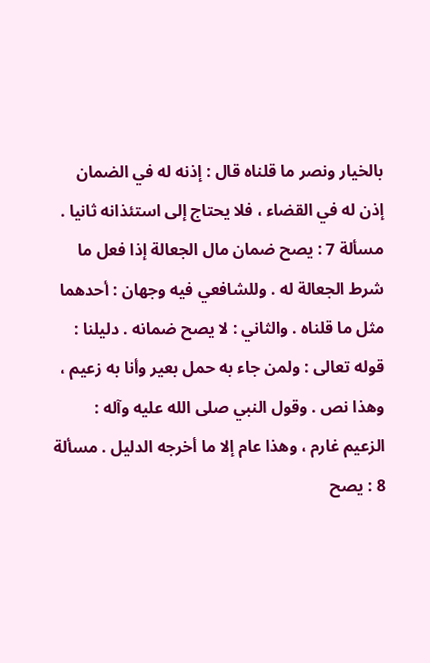بالخيار ونصر ما قلناه قال : إذنه له في الضمان إذن له في القضاء ، فلا يحتاج إلى استئذانه ثانيا . مسألة 7 : يصح ضمان مال الجعالة إذا فعل ما شرط الجعالة له . وللشافعي فيه وجهان : أحدهما مثل ما قلناه . والثاني : لا يصح ضمانه . دليلنا : قوله تعالى : ولمن جاء به حمل بعير وأنا به زعيم ، وهذا نص . وقول النبي صلى الله عليه وآله : الزعيم غارم ، وهذا عام إلا ما أخرجه الدليل . مسألة 8 : يصح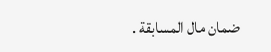ضمان مال المسابقة .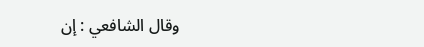وقال الشافعي : إن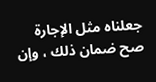جعلناه مثل الإجارة صح ضمان ذلك ، وإن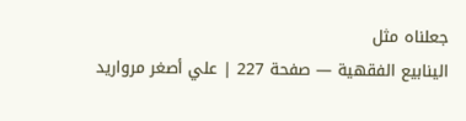جعلناه مثل
الينابيع الفقهية — صفحة 227 | علي أصغر مرواريد